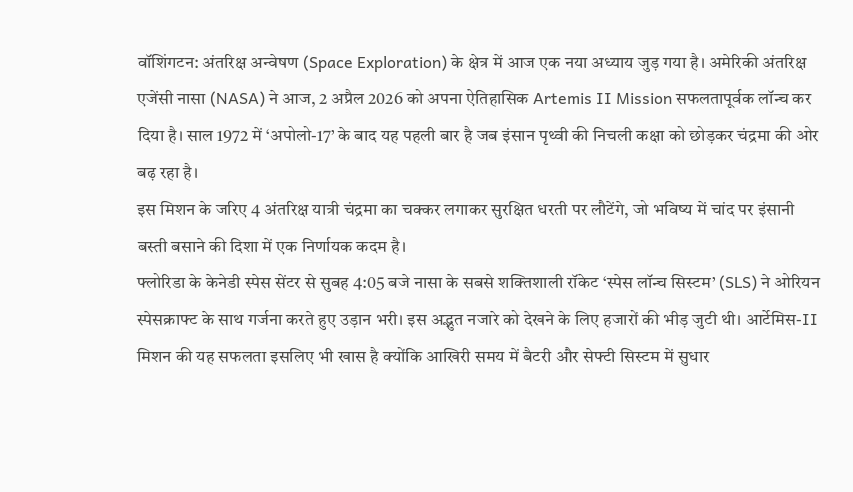वॉशिंगटन: अंतरिक्ष अन्वेषण (Space Exploration) के क्षेत्र में आज एक नया अध्याय जुड़ गया है। अमेरिकी अंतरिक्ष एजेंसी नासा (NASA) ने आज, 2 अप्रैल 2026 को अपना ऐतिहासिक Artemis II Mission सफलतापूर्वक लॉन्च कर दिया है। साल 1972 में ‘अपोलो-17’ के बाद यह पहली बार है जब इंसान पृथ्वी की निचली कक्षा को छोड़कर चंद्रमा की ओर बढ़ रहा है।
इस मिशन के जरिए 4 अंतरिक्ष यात्री चंद्रमा का चक्कर लगाकर सुरक्षित धरती पर लौटेंगे, जो भविष्य में चांद पर इंसानी बस्ती बसाने की दिशा में एक निर्णायक कदम है।
फ्लोरिडा के केनेडी स्पेस सेंटर से सुबह 4:05 बजे नासा के सबसे शक्तिशाली रॉकेट ‘स्पेस लॉन्च सिस्टम’ (SLS) ने ओरियन स्पेसक्राफ्ट के साथ गर्जना करते हुए उड़ान भरी। इस अद्भुत नजारे को देखने के लिए हजारों की भीड़ जुटी थी। आर्टेमिस-II मिशन की यह सफलता इसलिए भी खास है क्योंकि आखिरी समय में बैटरी और सेफ्टी सिस्टम में सुधार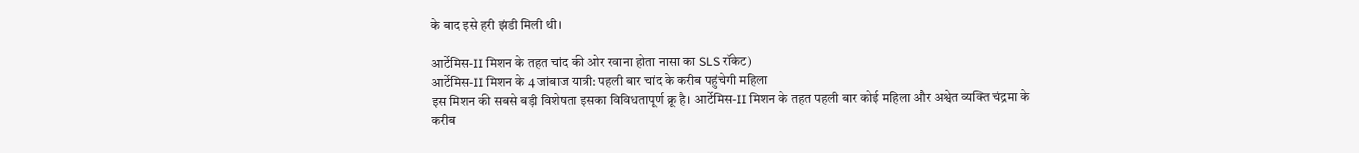के बाद इसे हरी झंडी मिली थी।

आर्टेमिस-II मिशन के तहत चांद की ओर रवाना होता नासा का SLS रॉकेट)
आर्टेमिस-II मिशन के 4 जांबाज यात्री: पहली बार चांद के करीब पहुंचेगी महिला
इस मिशन की सबसे बड़ी विशेषता इसका विविधतापूर्ण क्रू है। आर्टेमिस-II मिशन के तहत पहली बार कोई महिला और अश्वेत व्यक्ति चंद्रमा के करीब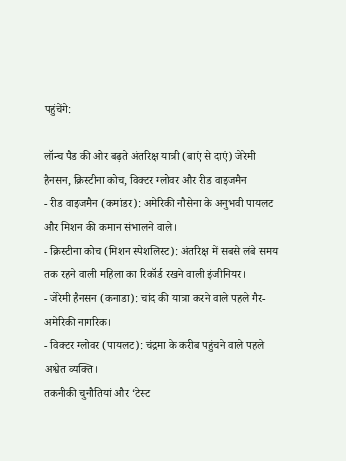पहुंचेंगे:

लॉन्च पैड की ओर बढ़ते अंतरिक्ष यात्री (बाएं से दाएं) जेरेमी हैनसन, क्रिस्टीना कोच, विक्टर ग्लोवर और रीड वाइजमैन
- रीड वाइजमैन (कमांडर): अमेरिकी नौसेना के अनुभवी पायलट और मिशन की कमान संभालने वाले।
- क्रिस्टीना कोच (मिशन स्पेशलिस्ट): अंतरिक्ष में सबसे लंबे समय तक रहने वाली महिला का रिकॉर्ड रखने वाली इंजीनियर।
- जेरेमी हैनसन (कनाडा): चांद की यात्रा करने वाले पहले गैर-अमेरिकी नागरिक।
- विक्टर ग्लोवर (पायलट): चंद्रमा के करीब पहुंचने वाले पहले अश्वेत व्यक्ति।
तकनीकी चुनौतियां और ‘टेस्ट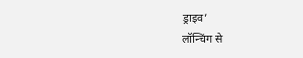ड्राइव’
लॉन्चिंग से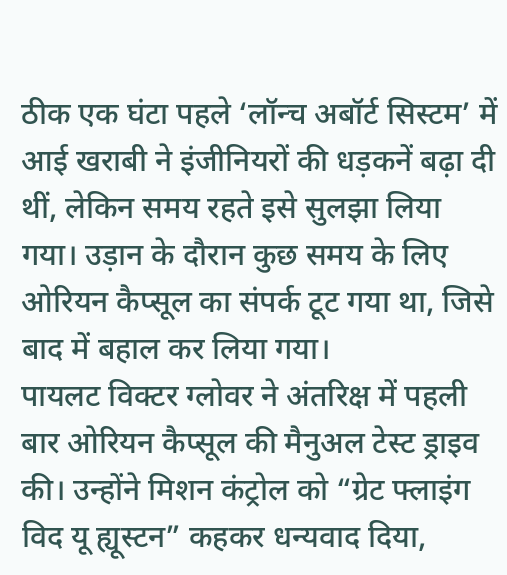ठीक एक घंटा पहले ‘लॉन्च अबॉर्ट सिस्टम’ में आई खराबी ने इंजीनियरों की धड़कनें बढ़ा दी थीं, लेकिन समय रहते इसे सुलझा लिया गया। उड़ान के दौरान कुछ समय के लिए ओरियन कैप्सूल का संपर्क टूट गया था, जिसे बाद में बहाल कर लिया गया।
पायलट विक्टर ग्लोवर ने अंतरिक्ष में पहली बार ओरियन कैप्सूल की मैनुअल टेस्ट ड्राइव की। उन्होंने मिशन कंट्रोल को “ग्रेट फ्लाइंग विद यू ह्यूस्टन” कहकर धन्यवाद दिया,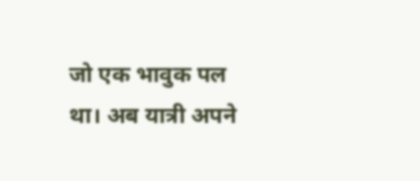जो एक भावुक पल था। अब यात्री अपने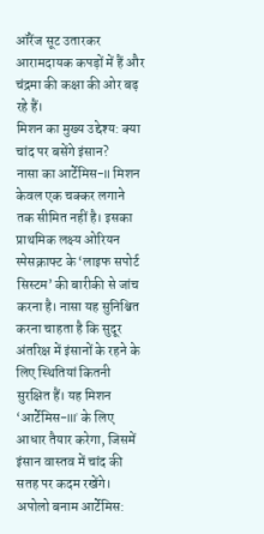ऑरेंज सूट उतारकर आरामदायक कपड़ों में हैं और चंद्रमा की कक्षा की ओर बढ़ रहे हैं।
मिशन का मुख्य उद्देश्य: क्या चांद पर बसेंगे इंसान?
नासा का आर्टेमिस-II मिशन केवल एक चक्कर लगाने तक सीमित नहीं है। इसका प्राथमिक लक्ष्य ओरियन स्पेसक्राफ्ट के ‘लाइफ सपोर्ट सिस्टम’ की बारीकी से जांच करना है। नासा यह सुनिश्चित करना चाहता है कि सुदूर अंतरिक्ष में इंसानों के रहने के लिए स्थितियां कितनी सुरक्षित हैं। यह मिशन ‘आर्टेमिस-III’ के लिए आधार तैयार करेगा, जिसमें इंसान वास्तव में चांद की सतह पर कदम रखेंगे।
अपोलो बनाम आर्टेमिस: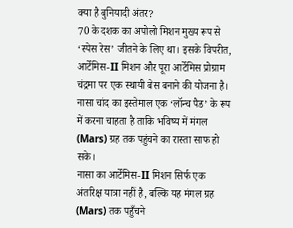क्या है बुनियादी अंतर?
70 के दशक का अपोलो मिशन मुख्य रूप से ‘स्पेस रेस’ जीतने के लिए था। इसके विपरीत, आर्टेमिस-II मिशन और पूरा आर्टेमिस प्रोग्राम चंद्रमा पर एक स्थायी बेस बनाने की योजना है। नासा चांद का इस्तेमाल एक ‘लॉन्च पैड’ के रूप में करना चाहता है ताकि भविष्य में मंगल (Mars) ग्रह तक पहुंचने का रास्ता साफ हो सके।
नासा का आर्टेमिस-II मिशन सिर्फ एक अंतरिक्ष यात्रा नहीं है, बल्कि यह मंगल ग्रह (Mars) तक पहुँचने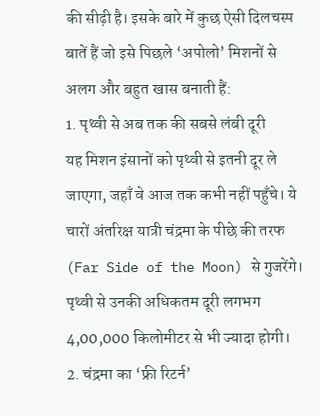की सीढ़ी है। इसके बारे में कुछ ऐसी दिलचस्प बातें हैं जो इसे पिछले ‘अपोलो’ मिशनों से अलग और बहुत खास बनाती हैं:
1. पृथ्वी से अब तक की सबसे लंबी दूरी
यह मिशन इंसानों को पृथ्वी से इतनी दूर ले जाएगा, जहाँ वे आज तक कभी नहीं पहुँचे। ये चारों अंतरिक्ष यात्री चंद्रमा के पीछे की तरफ (Far Side of the Moon) से गुजरेंगे। पृथ्वी से उनकी अधिकतम दूरी लगभग 4,00,000 किलोमीटर से भी ज्यादा होगी।
2. चंद्रमा का ‘फ्री रिटर्न’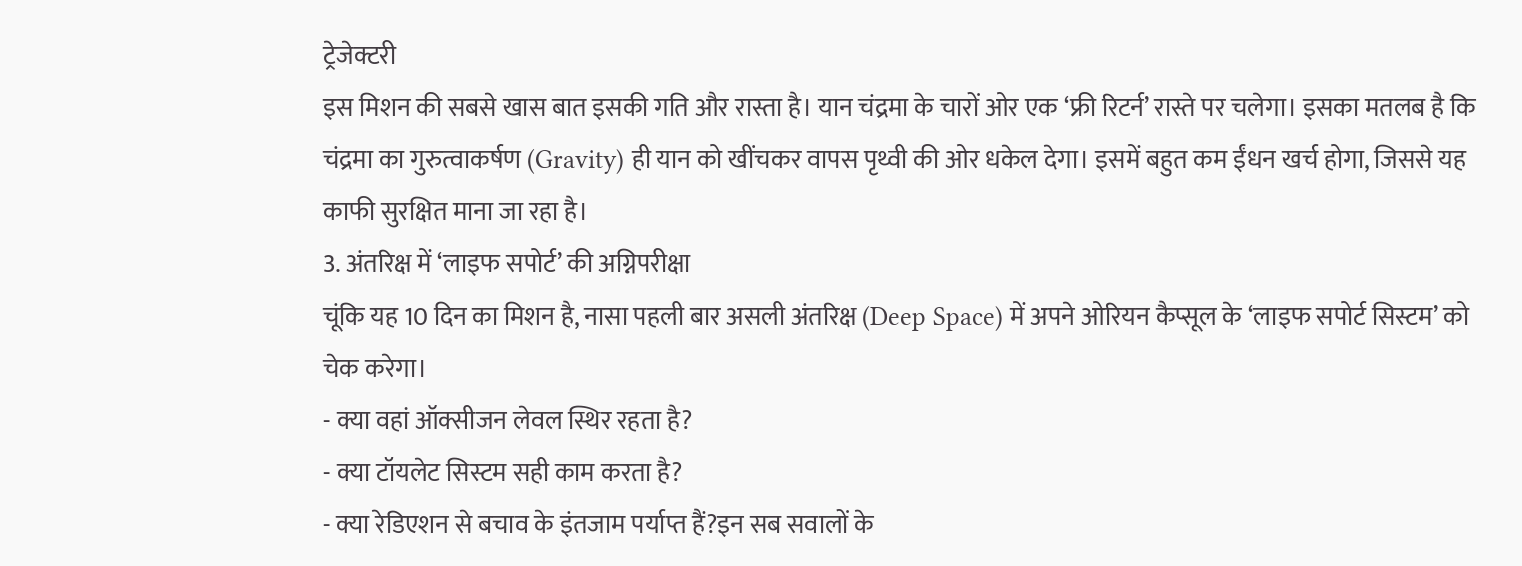ट्रेजेक्टरी
इस मिशन की सबसे खास बात इसकी गति और रास्ता है। यान चंद्रमा के चारों ओर एक ‘फ्री रिटर्न’ रास्ते पर चलेगा। इसका मतलब है कि चंद्रमा का गुरुत्वाकर्षण (Gravity) ही यान को खींचकर वापस पृथ्वी की ओर धकेल देगा। इसमें बहुत कम ईंधन खर्च होगा, जिससे यह काफी सुरक्षित माना जा रहा है।
3. अंतरिक्ष में ‘लाइफ सपोर्ट’ की अग्निपरीक्षा
चूंकि यह 10 दिन का मिशन है, नासा पहली बार असली अंतरिक्ष (Deep Space) में अपने ओरियन कैप्सूल के ‘लाइफ सपोर्ट सिस्टम’ को चेक करेगा।
- क्या वहां ऑक्सीजन लेवल स्थिर रहता है?
- क्या टॉयलेट सिस्टम सही काम करता है?
- क्या रेडिएशन से बचाव के इंतजाम पर्याप्त हैं?इन सब सवालों के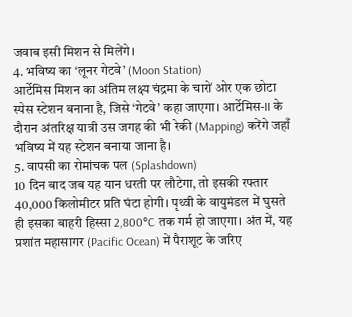जवाब इसी मिशन से मिलेंगे।
4. भविष्य का ‘लूनर गेटवे’ (Moon Station)
आर्टेमिस मिशन का अंतिम लक्ष्य चंद्रमा के चारों ओर एक छोटा स्पेस स्टेशन बनाना है, जिसे ‘गेटवे’ कहा जाएगा। आर्टेमिस-II के दौरान अंतरिक्ष यात्री उस जगह की भी रेकी (Mapping) करेंगे जहाँ भविष्य में यह स्टेशन बनाया जाना है।
5. वापसी का रोमांचक पल (Splashdown)
10 दिन बाद जब यह यान धरती पर लौटेगा, तो इसकी रफ्तार 40,000 किलोमीटर प्रति घंटा होगी। पृथ्वी के वायुमंडल में घुसते ही इसका बाहरी हिस्सा 2,800°C तक गर्म हो जाएगा। अंत में, यह प्रशांत महासागर (Pacific Ocean) में पैराशूट के जरिए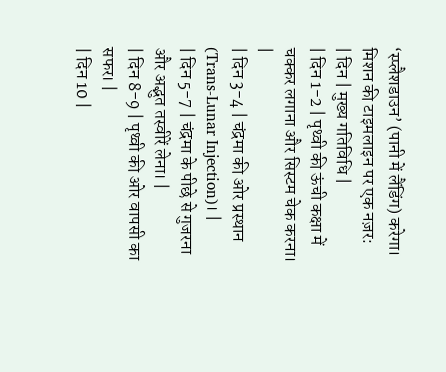‘स्प्लैशडाउन’ (पानी में लैंडिंग) करेगा।
मिशन की टाइमलाइन पर एक नज़र:
| दिन | मुख्य गतिविधि |
| दिन 1-2 | पृथ्वी की ऊंची कक्षा में चक्कर लगाना और सिस्टम चेक करना। |
| दिन 3-4 | चंद्रमा की ओर प्रस्थान (Trans-Lunar Injection)। |
| दिन 5-7 | चंद्रमा के पीछे से गुजरना और अद्भुत तस्वीरें लेना। |
| दिन 8-9 | पृथ्वी की ओर वापसी का सफर। |
| दिन 10 |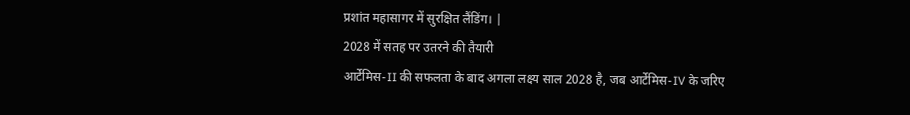प्रशांत महासागर में सुरक्षित लैंडिंग। |
2028 में सतह पर उतरने की तैयारी
आर्टेमिस-II की सफलता के बाद अगला लक्ष्य साल 2028 है, जब आर्टेमिस-IV के जरिए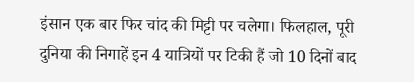इंसान एक बार फिर चांद की मिट्टी पर चलेगा। फिलहाल, पूरी दुनिया की निगाहें इन 4 यात्रियों पर टिकी हैं जो 10 दिनों बाद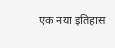एक नया इतिहास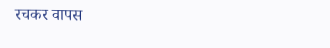रचकर वापस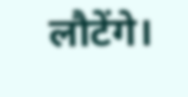लौटेंगे।